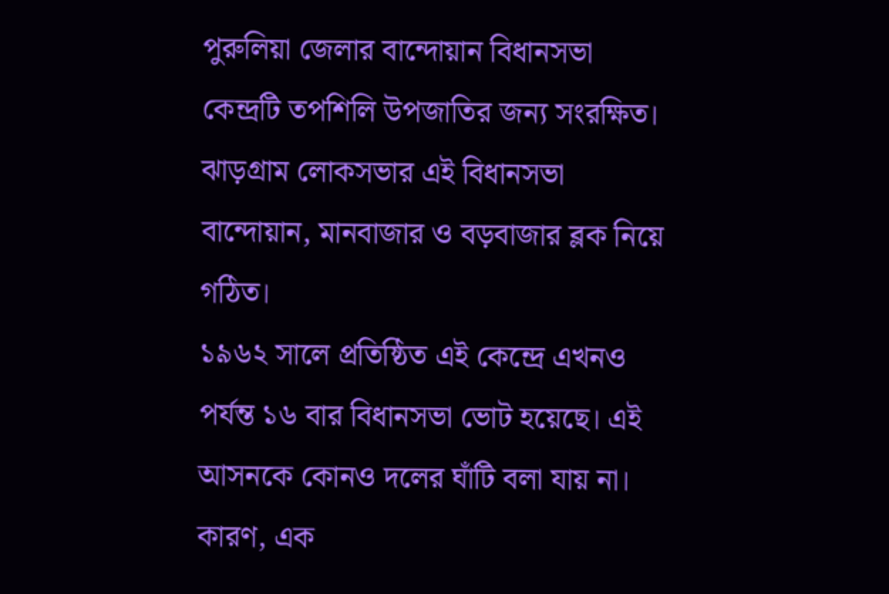পুরুলিয়া জেলার বান্দোয়ান বিধানসভা কেন্দ্রটি তপশিলি উপজাতির জন্য সংরক্ষিত। ঝাড়গ্রাম লোকসভার এই বিধানসভা বান্দোয়ান, মানবাজার ও বড়বাজার ব্লক নিয়ে গঠিত।
১৯৬২ সালে প্রতিষ্ঠিত এই কেন্দ্রে এখনও পর্যন্ত ১৬ বার বিধানসভা ভোট হয়েছে। এই আসনকে কোনও দলের ঘাঁটি বলা যায় না। কারণ, এক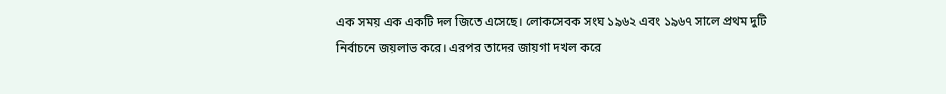এক সময় এক একটি দল জিতে এসেছে। লোকসেবক সংঘ ১৯৬২ এবং ১৯৬৭ সালে প্রথম দুটি নির্বাচনে জয়লাভ করে। এরপর তাদের জায়গা দখল করে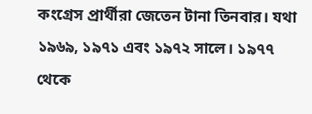কংগ্রেস প্রার্থীরা জেতেন টানা তিনবার। যথা ১৯৬৯, ১৯৭১ এবং ১৯৭২ সালে। ১৯৭৭ থেকে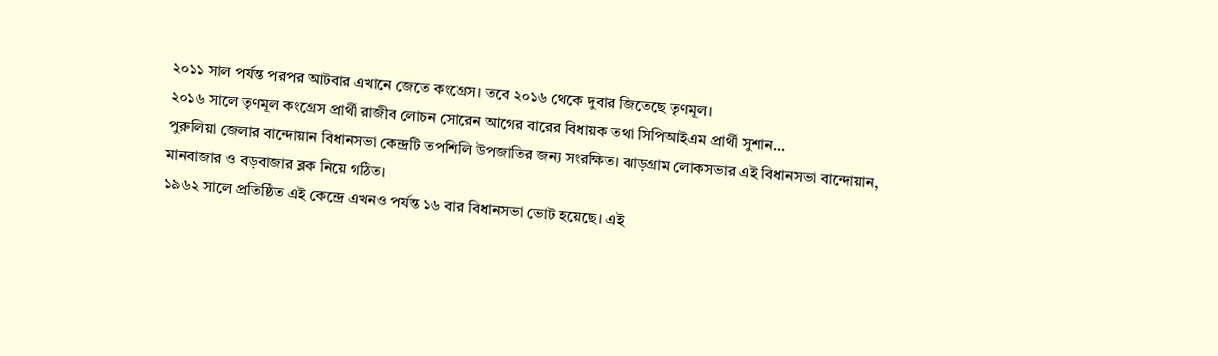২০১১ সাল পর্যন্ত পরপর আটবার এখানে জেতে কংগ্রেস। তবে ২০১৬ থেকে দুবার জিতেছে তৃণমূল।
২০১৬ সালে তৃণমূল কংগ্রেস প্রার্থী রাজীব লোচন সোরেন আগের বারের বিধায়ক তথা সিপিআইএম প্রার্থী সুশান...
পুরুলিয়া জেলার বান্দোয়ান বিধানসভা কেন্দ্রটি তপশিলি উপজাতির জন্য সংরক্ষিত। ঝাড়গ্রাম লোকসভার এই বিধানসভা বান্দোয়ান, মানবাজার ও বড়বাজার ব্লক নিয়ে গঠিত।
১৯৬২ সালে প্রতিষ্ঠিত এই কেন্দ্রে এখনও পর্যন্ত ১৬ বার বিধানসভা ভোট হয়েছে। এই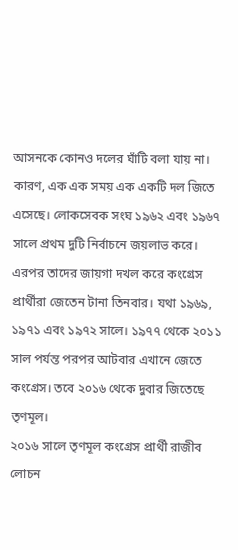আসনকে কোনও দলের ঘাঁটি বলা যায় না। কারণ, এক এক সময় এক একটি দল জিতে এসেছে। লোকসেবক সংঘ ১৯৬২ এবং ১৯৬৭ সালে প্রথম দুটি নির্বাচনে জয়লাভ করে। এরপর তাদের জায়গা দখল করে কংগ্রেস প্রার্থীরা জেতেন টানা তিনবার। যথা ১৯৬৯, ১৯৭১ এবং ১৯৭২ সালে। ১৯৭৭ থেকে ২০১১ সাল পর্যন্ত পরপর আটবার এখানে জেতে কংগ্রেস। তবে ২০১৬ থেকে দুবার জিতেছে তৃণমূল।
২০১৬ সালে তৃণমূল কংগ্রেস প্রার্থী রাজীব লোচন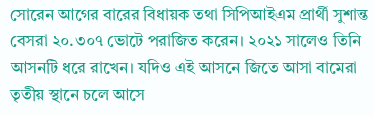সোরেন আগের বারের বিধায়ক তথা সিপিআইএম প্রার্থী সুশান্ত বেসরা ২০.৩০৭ ভোটে পরাজিত করেন। ২০২১ সালেও তিনি আসনটি ধরে রাখেন। যদিও এই আসনে জিতে আসা বামেরা তৃতীয় স্থানে চলে আসে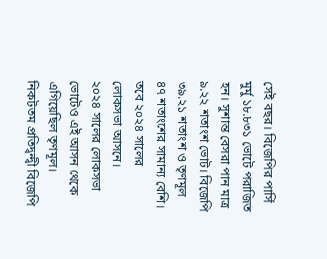সেই বছর। বিজেপির পার্সি মুর্মু ১৮.৮৩১ ভোটে পরাজিত হন। সুশান্ত বেসরা পান মাত্র ৯.২২ শতাংশ ভোট। বিজেপি ৩৯.২১ শতাংশ ও তৃণমূল ৪৭ শতাংশের সামান্য বেশি। তবে ২০২৪ সালের লোকসভা আসনে।
২০২৪ সালের লোকসভা ভোটেও এই আসন থেকে এগিয়েছিল তৃণমূল। নিকটতম প্রতিদ্বন্দ্বী বিজেপি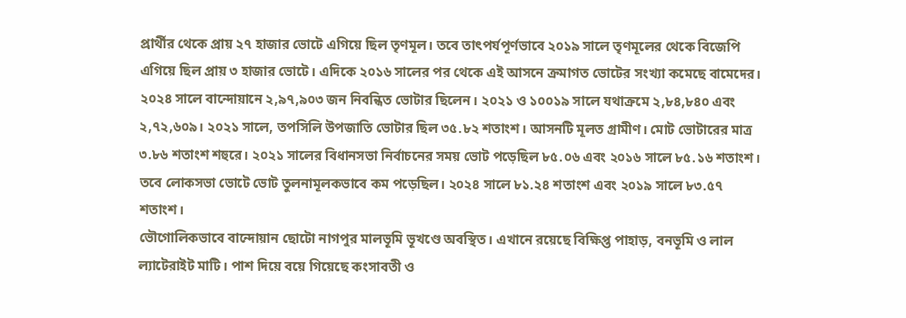প্রার্থীর থেকে প্রায় ২৭ হাজার ভোটে এগিয়ে ছিল তৃণমূল। তবে তাৎপর্যপূর্ণভাবে ২০১৯ সালে তৃণমূলের থেকে বিজেপি এগিয়ে ছিল প্রায় ৩ হাজার ভোটে। এদিকে ২০১৬ সালের পর থেকে এই আসনে ক্রমাগত ভোটের সংখ্যা কমেছে বামেদের।
২০২৪ সালে বান্দোয়ানে ২,৯৭,৯০৩ জন নিবন্ধিত ভোটার ছিলেন। ২০২১ ও ১০০১৯ সালে যথাক্রমে ২,৮৪,৮৪০ এবং ২,৭২,৬০৯। ২০২১ সালে, তপসিলি উপজাতি ভোটার ছিল ৩৫.৮২ শতাংশ। আসনটি মূলত গ্রামীণ। মোট ভোটারের মাত্র ৩.৮৬ শতাংশ শহুরে। ২০২১ সালের বিধানসভা নির্বাচনের সময় ভোট পড়েছিল ৮৫.০৬ এবং ২০১৬ সালে ৮৫.১৬ শতাংশ। তবে লোকসভা ভোটে ভোট তুলনামূলকভাবে কম পড়েছিল। ২০২৪ সালে ৮১.২৪ শতাংশ এবং ২০১৯ সালে ৮৩.৫৭ শতাংশ।
ভৌগোলিকভাবে বান্দোয়ান ছোটো নাগপুর মালভূমি ভূখণ্ডে অবস্থিত। এখানে রয়েছে বিক্ষিপ্ত পাহাড়, বনভূমি ও লাল ল্যাটেরাইট মাটি। পাশ দিয়ে বয়ে গিয়েছে কংসাবতী ও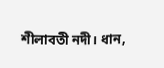শীলাবতী নদী। ধান,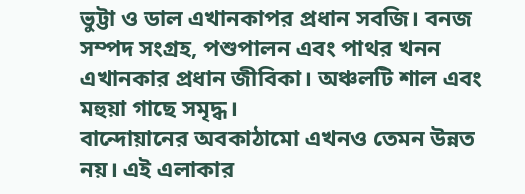ভুট্টা ও ডাল এখানকাপর প্রধান সবজি। বনজ সম্পদ সংগ্রহ, পশুপালন এবং পাথর খনন এখানকার প্রধান জীবিকা। অঞ্চলটি শাল এবং মহুয়া গাছে সমৃদ্ধ।
বান্দোয়ানের অবকাঠামো এখনও তেমন উন্নত নয়। এই এলাকার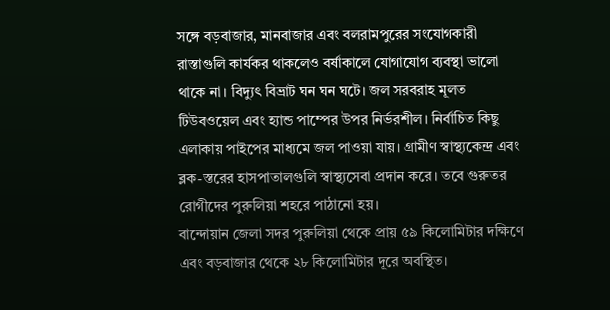সঙ্গে বড়বাজার, মানবাজার এবং বলরামপুরের সংযোগকারী রাস্তাগুলি কার্যকর থাকলেও বর্ষাকালে যোগাযোগ ব্যবস্থা ভালো থাকে না। বিদ্যুৎ বিভ্রাট ঘন ঘন ঘটে। জল সরবরাহ মূলত টিউবওয়েল এবং হ্যান্ড পাম্পের উপর নির্ভরশীল। নির্বাচিত কিছু এলাকায় পাইপের মাধ্যমে জল পাওয়া যায়। গ্রামীণ স্বাস্থ্যকেন্দ্র এবং ব্লক-স্তরের হাসপাতালগুলি স্বাস্থ্যসেবা প্রদান করে। তবে গুরুতর রোগীদের পুরুলিয়া শহরে পাঠানো হয়।
বান্দোয়ান জেলা সদর পুরুলিয়া থেকে প্রায় ৫৯ কিলোমিটার দক্ষিণে এবং বড়বাজার থেকে ২৮ কিলোমিটার দূরে অবস্থিত।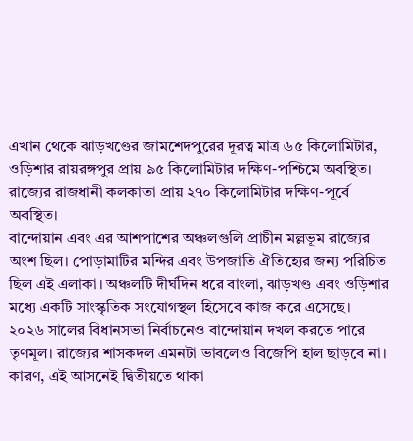এখান থেকে ঝাড়খণ্ডের জামশেদপুরের দূরত্ব মাত্র ৬৫ কিলোমিটার, ওড়িশার রায়রঙ্গপুর প্রায় ৯৫ কিলোমিটার দক্ষিণ-পশ্চিমে অবস্থিত। রাজ্যের রাজধানী কলকাতা প্রায় ২৭০ কিলোমিটার দক্ষিণ-পূর্বে অবস্থিত।
বান্দোয়ান এবং এর আশপাশের অঞ্চলগুলি প্রাচীন মল্লভূম রাজ্যের অংশ ছিল। পোড়ামাটির মন্দির এবং উপজাতি ঐতিহ্যের জন্য পরিচিত ছিল এই এলাকা। অঞ্চলটি দীর্ঘদিন ধরে বাংলা, ঝাড়খণ্ড এবং ওড়িশার মধ্যে একটি সাংস্কৃতিক সংযোগস্থল হিসেবে কাজ করে এসেছে।
২০২৬ সালের বিধানসভা নির্বাচনেও বান্দোয়ান দখল করতে পারে তৃণমূল। রাজ্যের শাসকদল এমনটা ভাবলেও বিজেপি হাল ছাড়বে না। কারণ, এই আসনেই দ্বিতীয়তে থাকা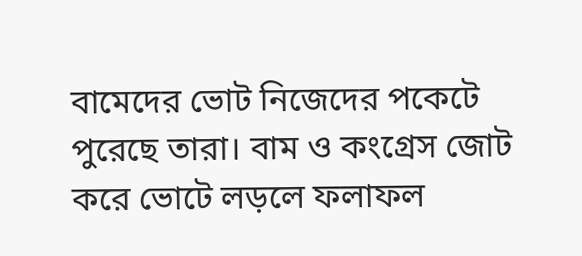বামেদের ভোট নিজেদের পকেটে পুরেছে তারা। বাম ও কংগ্রেস জোট করে ভোটে লড়লে ফলাফল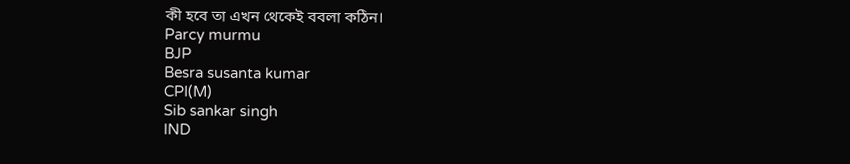কী হবে তা এখন থেকেই ববলা কঠিন।
Parcy murmu
BJP
Besra susanta kumar
CPI(M)
Sib sankar singh
IND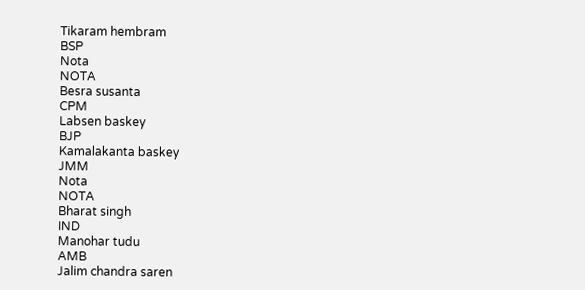Tikaram hembram
BSP
Nota
NOTA
Besra susanta
CPM
Labsen baskey
BJP
Kamalakanta baskey
JMM
Nota
NOTA
Bharat singh
IND
Manohar tudu
AMB
Jalim chandra saren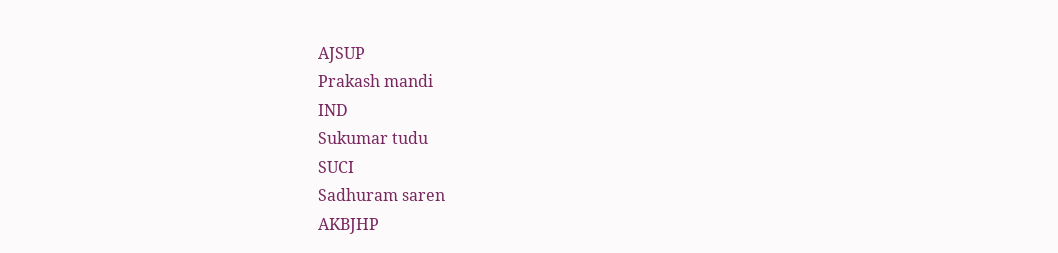AJSUP
Prakash mandi
IND
Sukumar tudu
SUCI
Sadhuram saren
AKBJHP